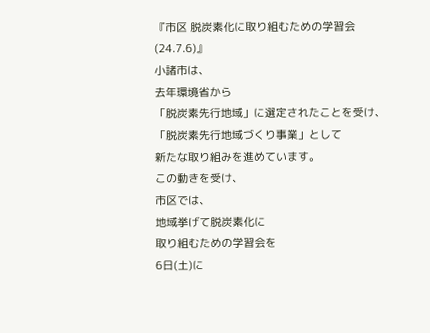『市区 脱炭素化に取り組むための学習会(24.7.6)』
小諸市は、
去年環境省から
「脱炭素先行地域」に選定されたことを受け、
「脱炭素先行地域づくり事業」として
新たな取り組みを進めています。
この動きを受け、
市区では、
地域挙げて脱炭素化に
取り組むための学習会を
6日(土)に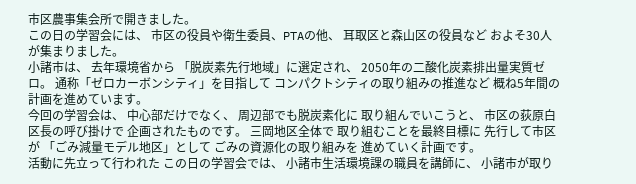市区農事集会所で開きました。
この日の学習会には、 市区の役員や衛生委員、PTAの他、 耳取区と森山区の役員など およそ30人が集まりました。
小諸市は、 去年環境省から 「脱炭素先行地域」に選定され、 2050年の二酸化炭素排出量実質ゼロ。 通称「ゼロカーボンシティ」を目指して コンパクトシティの取り組みの推進など 概ね5年間の計画を進めています。
今回の学習会は、 中心部だけでなく、 周辺部でも脱炭素化に 取り組んでいこうと、 市区の荻原白区長の呼び掛けで 企画されたものです。 三岡地区全体で 取り組むことを最終目標に 先行して市区が 「ごみ減量モデル地区」として ごみの資源化の取り組みを 進めていく計画です。
活動に先立って行われた この日の学習会では、 小諸市生活環境課の職員を講師に、 小諸市が取り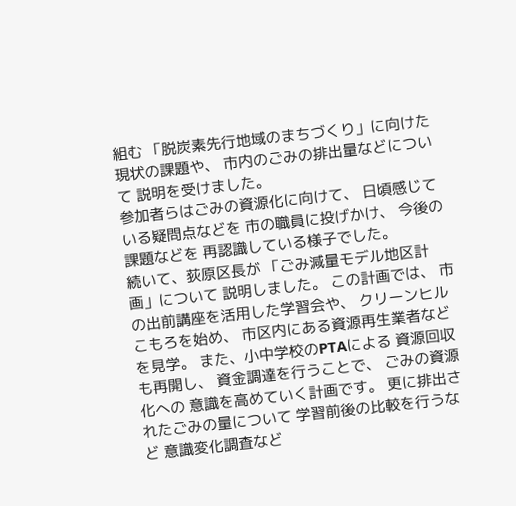組む 「脱炭素先行地域のまちづくり」に向けた 現状の課題や、 市内のごみの排出量などについて 説明を受けました。
参加者らはごみの資源化に向けて、 日頃感じている疑問点などを 市の職員に投げかけ、 今後の課題などを 再認識している様子でした。
続いて、荻原区長が 「ごみ減量モデル地区計画」について 説明しました。 この計画では、 市の出前講座を活用した学習会や、 クリーンヒルこもろを始め、 市区内にある資源再生業者などを見学。 また、小中学校のPTAによる 資源回収も再開し、 資金調達を行うことで、 ごみの資源化への 意識を高めていく計画です。 更に排出されたごみの量について 学習前後の比較を行うなど 意識変化調査など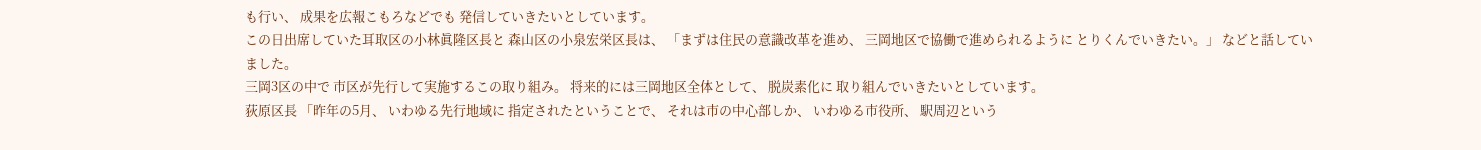も行い、 成果を広報こもろなどでも 発信していきたいとしています。
この日出席していた耳取区の小林眞隆区長と 森山区の小泉宏栄区長は、 「まずは住民の意識改革を進め、 三岡地区で協働で進められるように とりくんでいきたい。」 などと話していました。
三岡3区の中で 市区が先行して実施するこの取り組み。 将来的には三岡地区全体として、 脱炭素化に 取り組んでいきたいとしています。
荻原区長 「昨年の5月、 いわゆる先行地域に 指定されたということで、 それは市の中心部しか、 いわゆる市役所、 駅周辺という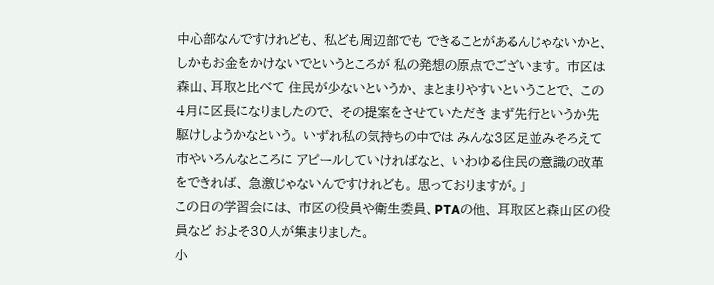中心部なんですけれども、 私ども周辺部でも できることがあるんじゃないかと、 しかもお金をかけないでというところが 私の発想の原点でございます。 市区は森山、耳取と比べて 住民が少ないというか、 まとまりやすいということで、 この4月に区長になりましたので、 その提案をさせていただき まず先行というか先駆けしようかなという。 いずれ私の気持ちの中では みんな3区足並みそろえて 市やいろんなところに アピールしていければなと、 いわゆる住民の意識の改革をできれば、 急激じゃないんですけれども。 思っておりますが。」
この日の学習会には、 市区の役員や衛生委員、PTAの他、 耳取区と森山区の役員など およそ30人が集まりました。
小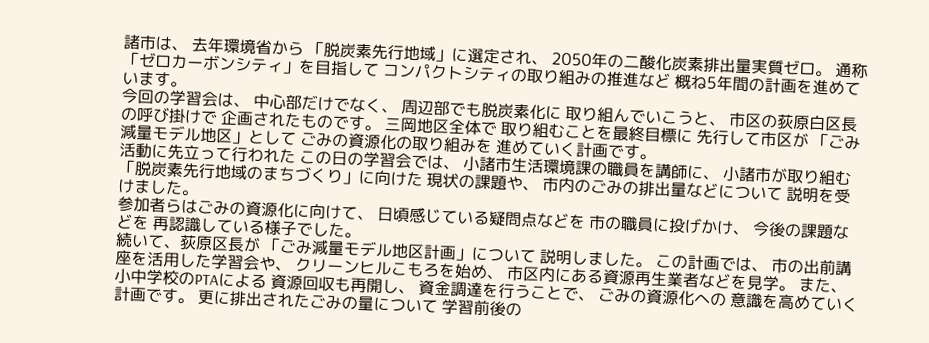諸市は、 去年環境省から 「脱炭素先行地域」に選定され、 2050年の二酸化炭素排出量実質ゼロ。 通称「ゼロカーボンシティ」を目指して コンパクトシティの取り組みの推進など 概ね5年間の計画を進めています。
今回の学習会は、 中心部だけでなく、 周辺部でも脱炭素化に 取り組んでいこうと、 市区の荻原白区長の呼び掛けで 企画されたものです。 三岡地区全体で 取り組むことを最終目標に 先行して市区が 「ごみ減量モデル地区」として ごみの資源化の取り組みを 進めていく計画です。
活動に先立って行われた この日の学習会では、 小諸市生活環境課の職員を講師に、 小諸市が取り組む 「脱炭素先行地域のまちづくり」に向けた 現状の課題や、 市内のごみの排出量などについて 説明を受けました。
参加者らはごみの資源化に向けて、 日頃感じている疑問点などを 市の職員に投げかけ、 今後の課題などを 再認識している様子でした。
続いて、荻原区長が 「ごみ減量モデル地区計画」について 説明しました。 この計画では、 市の出前講座を活用した学習会や、 クリーンヒルこもろを始め、 市区内にある資源再生業者などを見学。 また、小中学校のPTAによる 資源回収も再開し、 資金調達を行うことで、 ごみの資源化への 意識を高めていく計画です。 更に排出されたごみの量について 学習前後の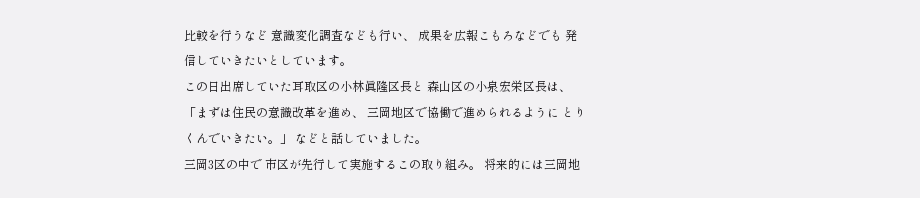比較を行うなど 意識変化調査なども行い、 成果を広報こもろなどでも 発信していきたいとしています。
この日出席していた耳取区の小林眞隆区長と 森山区の小泉宏栄区長は、 「まずは住民の意識改革を進め、 三岡地区で協働で進められるように とりくんでいきたい。」 などと話していました。
三岡3区の中で 市区が先行して実施するこの取り組み。 将来的には三岡地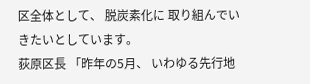区全体として、 脱炭素化に 取り組んでいきたいとしています。
荻原区長 「昨年の5月、 いわゆる先行地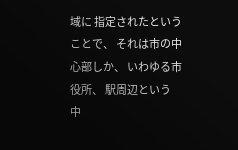域に 指定されたということで、 それは市の中心部しか、 いわゆる市役所、 駅周辺という 中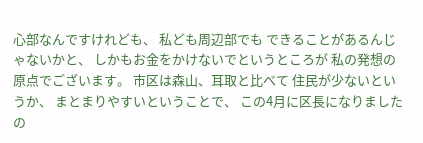心部なんですけれども、 私ども周辺部でも できることがあるんじゃないかと、 しかもお金をかけないでというところが 私の発想の原点でございます。 市区は森山、耳取と比べて 住民が少ないというか、 まとまりやすいということで、 この4月に区長になりましたの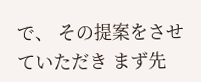で、 その提案をさせていただき まず先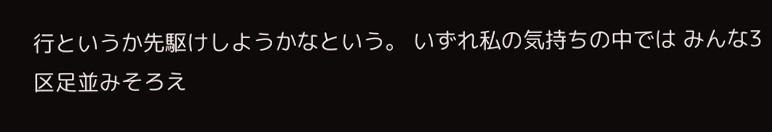行というか先駆けしようかなという。 いずれ私の気持ちの中では みんな3区足並みそろえ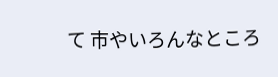て 市やいろんなところ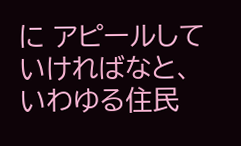に アピールしていければなと、 いわゆる住民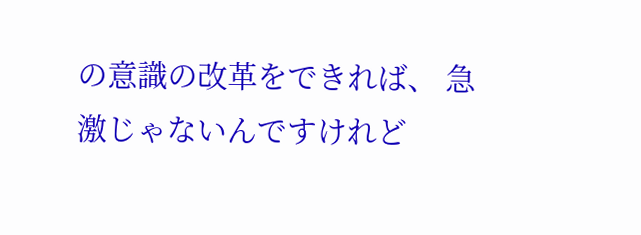の意識の改革をできれば、 急激じゃないんですけれど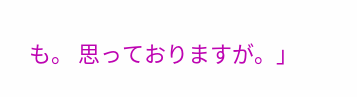も。 思っておりますが。」